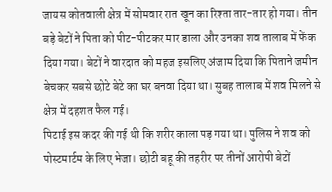जायस कोतवाली क्षेत्र में सोमवार रात खून का रिश्ता तार-तार हो गया। तीन बड़े बेटों ने पिता को पीट-पीटकर मार डाला और उनका शव तालाब में फेंक दिया गया। बेटों ने वारदात को महज इसलिए अंजाम दिया कि पिताने जमीन बेचकर सबसे छोटे बेटे का घर बनवा दिया था। सुबह तालाब में शव मिलने से क्षेत्र में दहशत फैल गई।
पिटाई इस कदर की गई थी कि शरीर काला पड़ गया था। पुलिस ने शव को पोस्टमार्टम के लिए भेजा। छोटी बहू की तहरीर पर तीनों आरोपी बेटों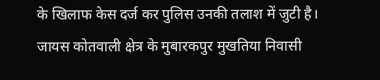के खिलाफ केस दर्ज कर पुलिस उनकी तलाश में जुटी है।
जायस कोतवाली क्षेत्र के मुबारकपुर मुखतिया निवासी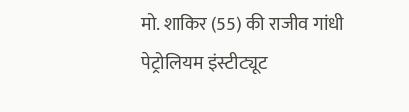मो. शाकिर (55) की राजीव गांधी पेट्रोलियम इंस्टीट्यूट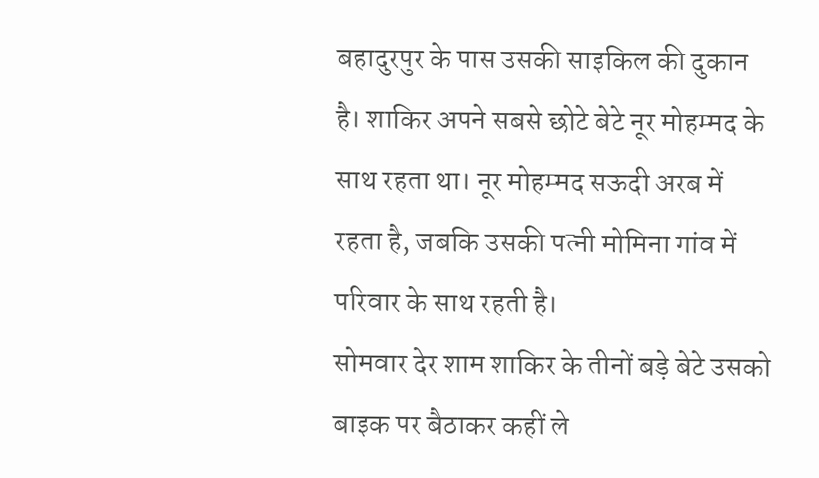बहादुरपुर के पास उसकी साइकिल की दुकान है। शाकिर अपने सबसे छोटे बेटे नूर मोहम्मद के साथ रहता था। नूर मोहम्मद सऊदी अरब में रहता है, जबकि उसकी पत्नी मोमिना गांव में परिवार के साथ रहती है।
सोमवार देर शाम शाकिर के तीनों बड़े बेटे उसको बाइक पर बैठाकर कहीं ले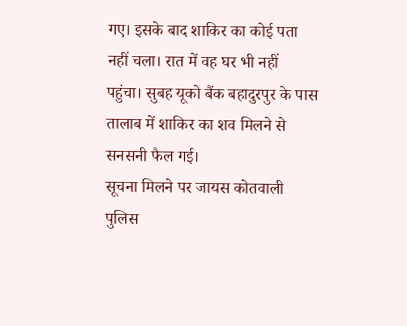गए। इसके बाद शाकिर का कोई पता नहीं चला। रात में वह घर भी नहीं पहुंचा। सुबह यूको बैंक बहादुरपुर के पास तालाब में शाकिर का शव मिलने से सनसनी फैल गई।
सूचना मिलने पर जायस कोतवाली पुलिस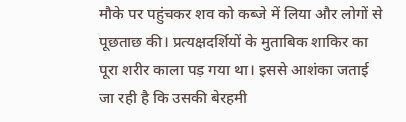मौके पर पहुंचकर शव को कब्जे में लिया और लोगों से पूछताछ की। प्रत्यक्षदर्शियों के मुताबिक शाकिर का पूरा शरीर काला पड़ गया था। इससे आशंका जताई जा रही है कि उसकी बेरहमी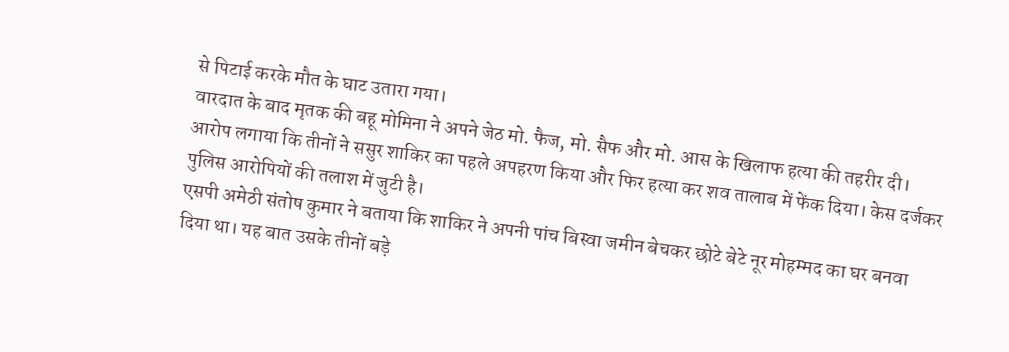से पिटाई करके मौत के घाट उतारा गया।
वारदात के बाद मृतक की बहू मोमिना ने अपने जेठ मो. फैज, मो. सैफ और मो. आस के खिलाफ हत्या की तहरीर दी। आरोप लगाया कि तीनों ने ससुर शाकिर का पहले अपहरण किया और फिर हत्या कर शव तालाब में फेंक दिया। केस दर्जकर पुलिस आरोपियों की तलाश में जुटी है।
एसपी अमेठी संतोष कुमार ने बताया कि शाकिर ने अपनी पांच बिस्वा जमीन बेचकर छोटे बेटे नूर मोहम्मद का घर बनवा दिया था। यह बात उसके तीनों बड़े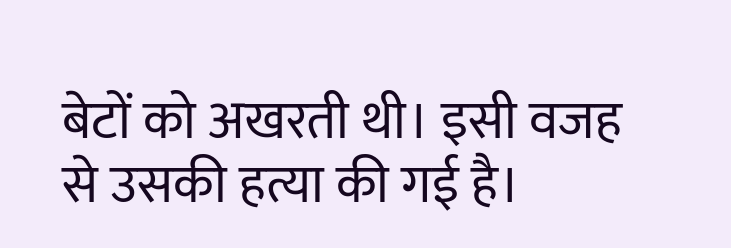बेटों को अखरती थी। इसी वजह से उसकी हत्या की गई है।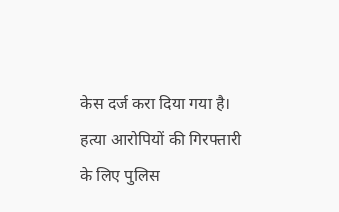केस दर्ज करा दिया गया है। हत्या आरोपियों की गिरफ्तारी के लिए पुलिस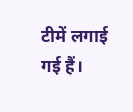टीमें लगाई गई हैं।